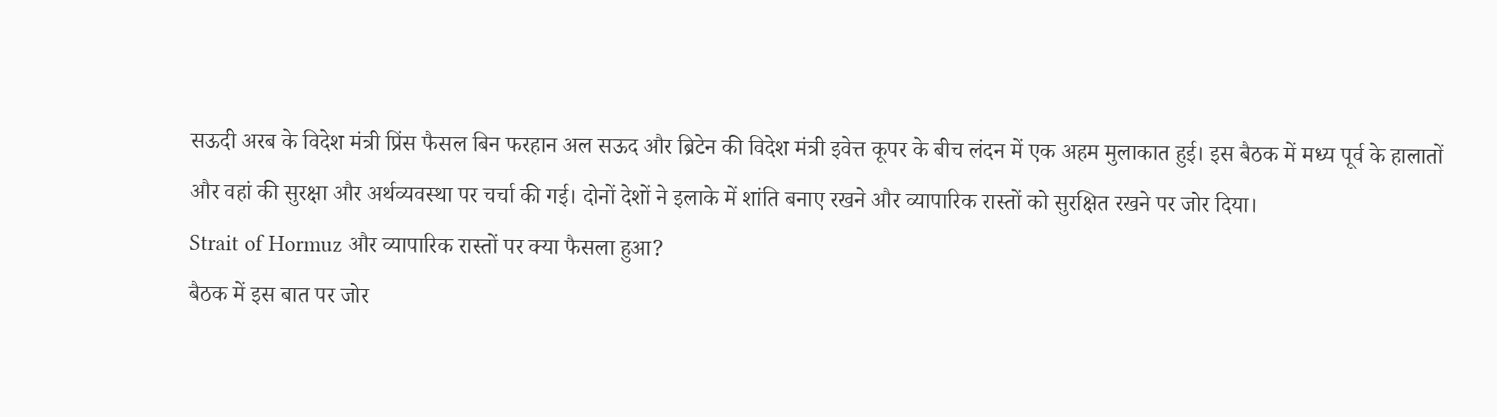सऊदी अरब के विदेश मंत्री प्रिंस फैसल बिन फरहान अल सऊद और ब्रिटेन की विदेश मंत्री इवेत्त कूपर के बीच लंदन में एक अहम मुलाकात हुई। इस बैठक में मध्य पूर्व के हालातों और वहां की सुरक्षा और अर्थव्यवस्था पर चर्चा की गई। दोनों देशों ने इलाके में शांति बनाए रखने और व्यापारिक रास्तों को सुरक्षित रखने पर जोर दिया।
Strait of Hormuz और व्यापारिक रास्तों पर क्या फैसला हुआ?
बैठक में इस बात पर जोर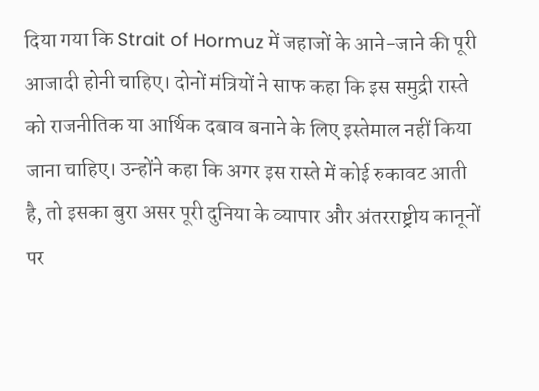दिया गया कि Strait of Hormuz में जहाजों के आने-जाने की पूरी आजादी होनी चाहिए। दोनों मंत्रियों ने साफ कहा कि इस समुद्री रास्ते को राजनीतिक या आर्थिक दबाव बनाने के लिए इस्तेमाल नहीं किया जाना चाहिए। उन्होंने कहा कि अगर इस रास्ते में कोई रुकावट आती है, तो इसका बुरा असर पूरी दुनिया के व्यापार और अंतरराष्ट्रीय कानूनों पर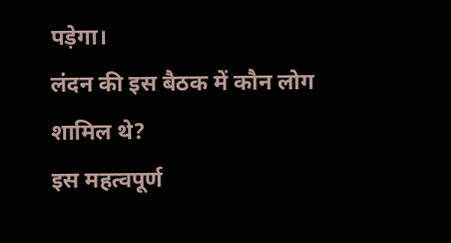पड़ेगा।
लंदन की इस बैठक में कौन लोग शामिल थे?
इस महत्वपूर्ण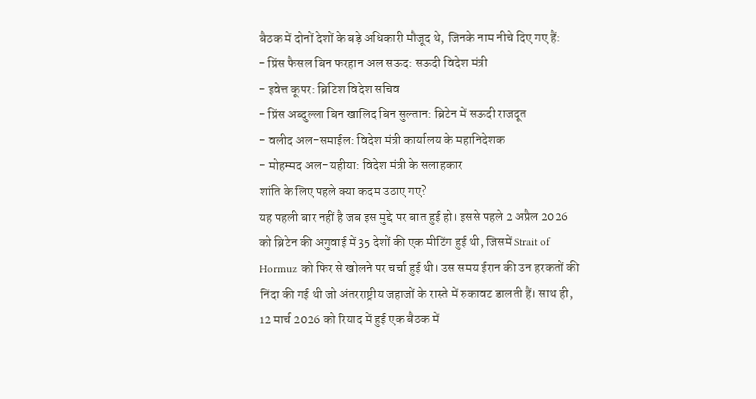बैठक में दोनों देशों के बड़े अधिकारी मौजूद थे, जिनके नाम नीचे दिए गए हैं:
- प्रिंस फैसल बिन फरहान अल सऊद: सऊदी विदेश मंत्री
- इवेत्त कूपर: ब्रिटिश विदेश सचिव
- प्रिंस अब्दुल्ला बिन खालिद बिन सुल्तान: ब्रिटेन में सऊदी राजदूत
- वलीद अल-समाईल: विदेश मंत्री कार्यालय के महानिदेशक
- मोहम्मद अल-यहीया: विदेश मंत्री के सलाहकार
शांति के लिए पहले क्या कदम उठाए गए?
यह पहली बार नहीं है जब इस मुद्दे पर बात हुई हो। इससे पहले 2 अप्रैल 2026 को ब्रिटेन की अगुवाई में 35 देशों की एक मीटिंग हुई थी, जिसमें Strait of Hormuz को फिर से खोलने पर चर्चा हुई थी। उस समय ईरान की उन हरकतों की निंदा की गई थी जो अंतरराष्ट्रीय जहाजों के रास्ते में रुकावट डालती हैं। साथ ही, 12 मार्च 2026 को रियाद में हुई एक बैठक में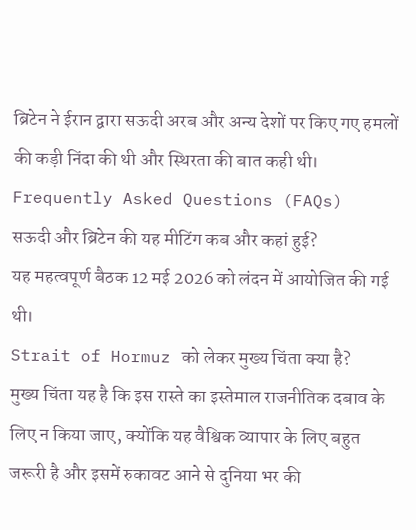ब्रिटेन ने ईरान द्वारा सऊदी अरब और अन्य देशों पर किए गए हमलों की कड़ी निंदा की थी और स्थिरता की बात कही थी।
Frequently Asked Questions (FAQs)
सऊदी और ब्रिटेन की यह मीटिंग कब और कहां हुई?
यह महत्वपूर्ण बैठक 12 मई 2026 को लंदन में आयोजित की गई थी।
Strait of Hormuz को लेकर मुख्य चिंता क्या है?
मुख्य चिंता यह है कि इस रास्ते का इस्तेमाल राजनीतिक दबाव के लिए न किया जाए, क्योंकि यह वैश्विक व्यापार के लिए बहुत जरूरी है और इसमें रुकावट आने से दुनिया भर की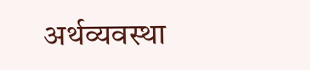अर्थव्यवस्था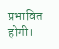प्रभावित होगी।